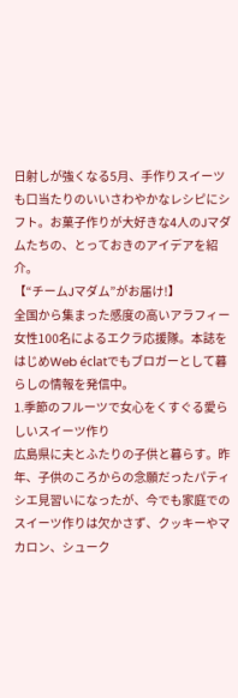日射しが強くなる5月、手作りスイーツも口当たりのいいさわやかなレシピにシフト。お菓子作りが大好きな4人のJマダムたちの、とっておきのアイデアを紹介。
【“チームJマダム”がお届け!】
全国から集まった感度の高いアラフィー女性100名によるエクラ応援隊。本誌をはじめWeb éclatでもブロガーとして暮らしの情報を発信中。
1.季節のフルーツで女心をくすぐる愛らしいスイーツ作り
広島県に夫とふたりの子供と暮らす。昨年、子供のころからの念願だったパティシエ見習いになったが、今でも家庭でのスイーツ作りは欠かさず、クッキーやマカロン、シューク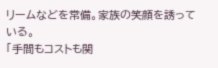リームなどを常備。家族の笑顔を誘っている。
「手間もコストも関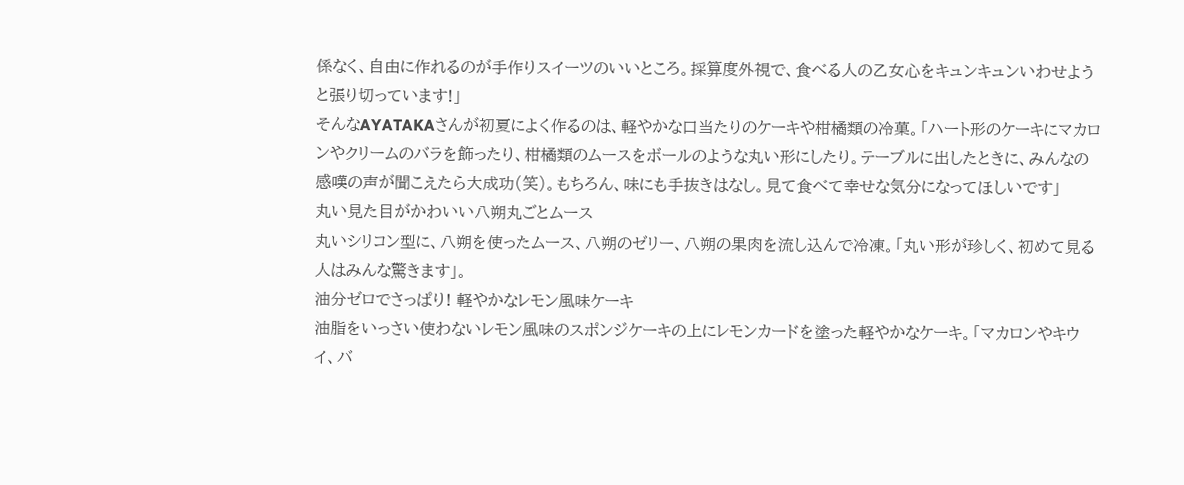係なく、自由に作れるのが手作りスイーツのいいところ。採算度外視で、食べる人の乙女心をキュンキュンいわせようと張り切っています!」
そんなAYATAKAさんが初夏によく作るのは、軽やかな口当たりのケーキや柑橘類の冷菓。「ハート形のケーキにマカロンやクリームのバラを飾ったり、柑橘類のムースをボールのような丸い形にしたり。テーブルに出したときに、みんなの感嘆の声が聞こえたら大成功(笑)。もちろん、味にも手抜きはなし。見て食べて幸せな気分になってほしいです」
丸い見た目がかわいい八朔丸ごとムース
丸いシリコン型に、八朔を使ったムース、八朔のゼリー、八朔の果肉を流し込んで冷凍。「丸い形が珍しく、初めて見る人はみんな驚きます」。
油分ゼロでさっぱり! 軽やかなレモン風味ケーキ
油脂をいっさい使わないレモン風味のスポンジケーキの上にレモンカードを塗った軽やかなケーキ。「マカロンやキウイ、バ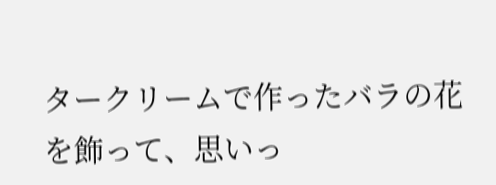タークリームで作ったバラの花を飾って、思いっ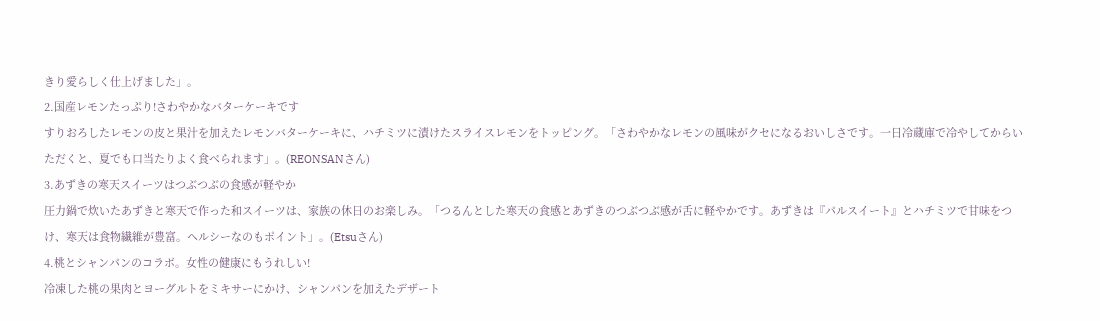きり愛らしく仕上げました」。
2.国産レモンたっぷり!さわやかなバターケーキです
すりおろしたレモンの皮と果汁を加えたレモンバターケーキに、ハチミツに漬けたスライスレモンをトッピング。「さわやかなレモンの風味がクセになるおいしさです。一日冷蔵庫で冷やしてからいただくと、夏でも口当たりよく食べられます」。(REONSANさん)
3.あずきの寒天スイーツはつぶつぶの食感が軽やか
圧力鍋で炊いたあずきと寒天で作った和スイーツは、家族の休日のお楽しみ。「つるんとした寒天の食感とあずきのつぶつぶ感が舌に軽やかです。あずきは『パルスイート』とハチミツで甘味をつけ、寒天は食物繊維が豊富。ヘルシーなのもポイント」。(Etsuさん)
4.桃とシャンパンのコラボ。女性の健康にもうれしい!
冷凍した桃の果肉とヨーグルトをミキサーにかけ、シャンパンを加えたデザート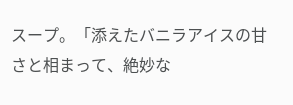スープ。「添えたバニラアイスの甘さと相まって、絶妙な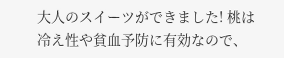大人のスイーツができました! 桃は冷え性や貧血予防に有効なので、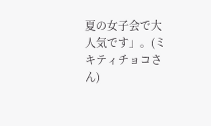夏の女子会で大人気です」。(ミキティチョコさん)